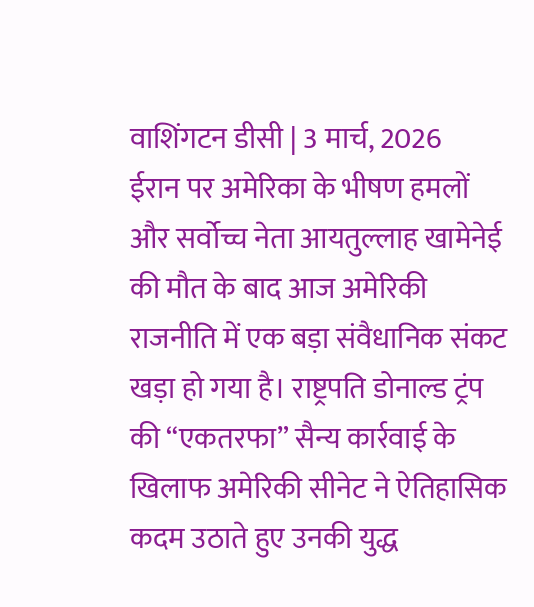वाशिंगटन डीसी | 3 मार्च, 2026
ईरान पर अमेरिका के भीषण हमलों और सर्वोच्च नेता आयतुल्लाह खामेनेई की मौत के बाद आज अमेरिकी राजनीति में एक बड़ा संवैधानिक संकट खड़ा हो गया है। राष्ट्रपति डोनाल्ड ट्रंप की “एकतरफा” सैन्य कार्रवाई के खिलाफ अमेरिकी सीनेट ने ऐतिहासिक कदम उठाते हुए उनकी युद्ध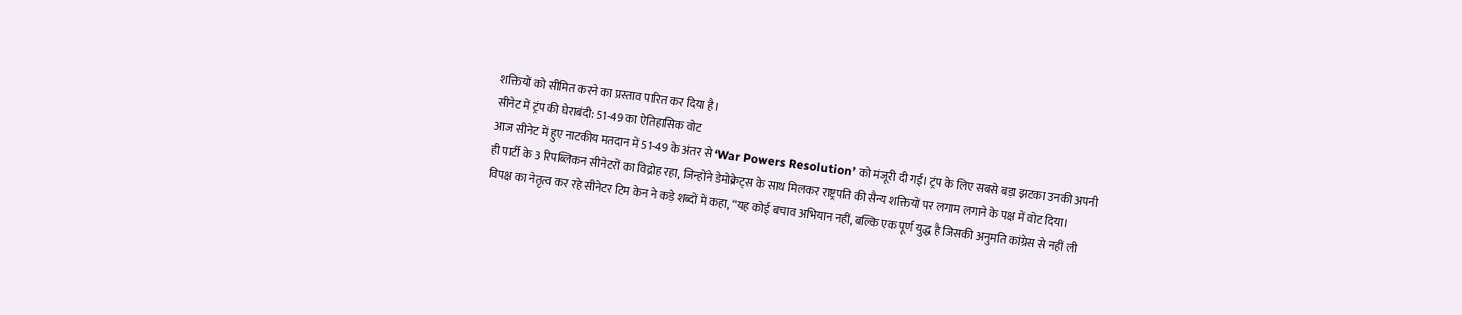शक्तियों को सीमित करने का प्रस्ताव पारित कर दिया है।
सीनेट में ट्रंप की घेराबंदी: 51-49 का ऐतिहासिक वोट
आज सीनेट में हुए नाटकीय मतदान में 51-49 के अंतर से ‘War Powers Resolution’ को मंजूरी दी गई। ट्रंप के लिए सबसे बड़ा झटका उनकी अपनी ही पार्टी के 3 रिपब्लिकन सीनेटरों का विद्रोह रहा, जिन्होंने डेमोक्रेट्स के साथ मिलकर राष्ट्रपति की सैन्य शक्तियों पर लगाम लगाने के पक्ष में वोट दिया।
विपक्ष का नेतृत्व कर रहे सीनेटर टिम केन ने कड़े शब्दों में कहा, “यह कोई बचाव अभियान नहीं, बल्कि एक पूर्ण युद्ध है जिसकी अनुमति कांग्रेस से नहीं ली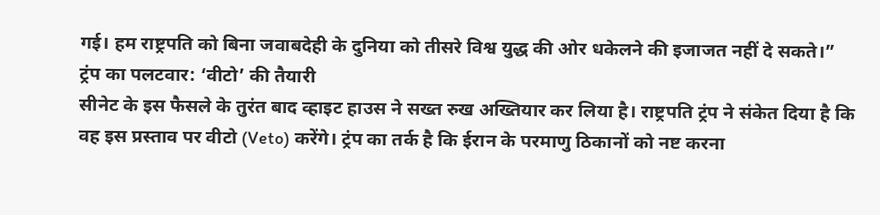गई। हम राष्ट्रपति को बिना जवाबदेही के दुनिया को तीसरे विश्व युद्ध की ओर धकेलने की इजाजत नहीं दे सकते।”
ट्रंप का पलटवार: ‘वीटो’ की तैयारी
सीनेट के इस फैसले के तुरंत बाद व्हाइट हाउस ने सख्त रुख अख्तियार कर लिया है। राष्ट्रपति ट्रंप ने संकेत दिया है कि वह इस प्रस्ताव पर वीटो (Veto) करेंगे। ट्रंप का तर्क है कि ईरान के परमाणु ठिकानों को नष्ट करना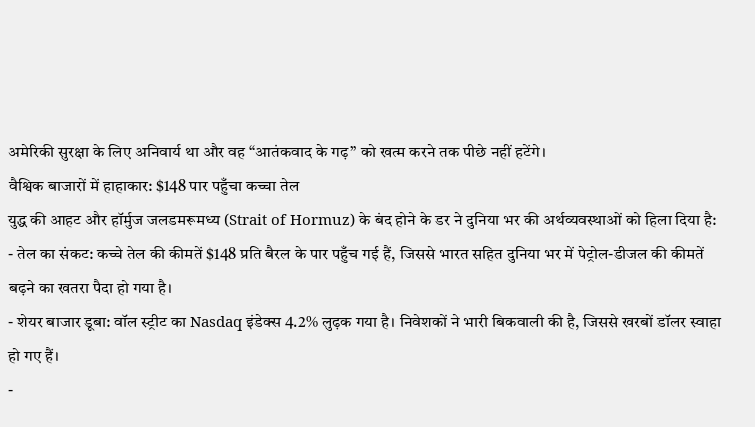अमेरिकी सुरक्षा के लिए अनिवार्य था और वह “आतंकवाद के गढ़” को खत्म करने तक पीछे नहीं हटेंगे।
वैश्विक बाजारों में हाहाकार: $148 पार पहुँचा कच्चा तेल
युद्ध की आहट और हॉर्मुज जलडमरूमध्य (Strait of Hormuz) के बंद होने के डर ने दुनिया भर की अर्थव्यवस्थाओं को हिला दिया है:
- तेल का संकट: कच्चे तेल की कीमतें $148 प्रति बैरल के पार पहुँच गई हैं, जिससे भारत सहित दुनिया भर में पेट्रोल-डीजल की कीमतें बढ़ने का खतरा पैदा हो गया है।
- शेयर बाजार डूबा: वॉल स्ट्रीट का Nasdaq इंडेक्स 4.2% लुढ़क गया है। निवेशकों ने भारी बिकवाली की है, जिससे खरबों डॉलर स्वाहा हो गए हैं।
-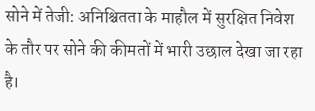सोने में तेजी: अनिश्चितता के माहौल में सुरक्षित निवेश के तौर पर सोने की कीमतों में भारी उछाल देखा जा रहा है।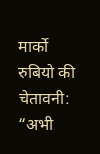मार्को रुबियो की चेतावनी: “अभी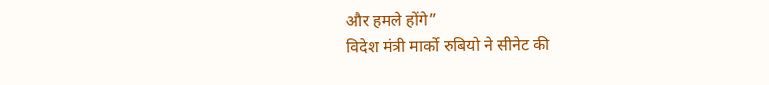और हमले होंगे”
विदेश मंत्री मार्को रुबियो ने सीनेट की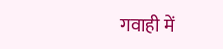गवाही में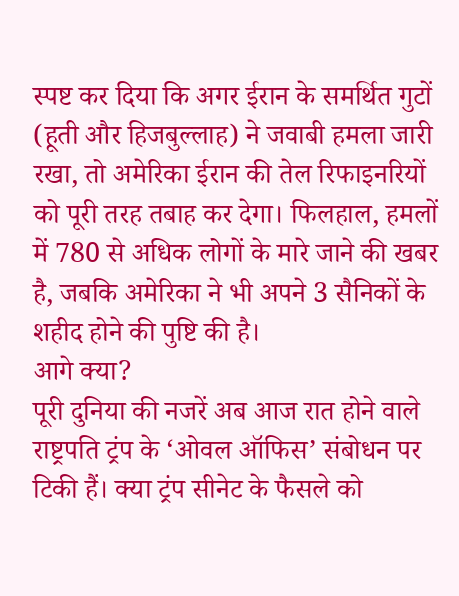स्पष्ट कर दिया कि अगर ईरान के समर्थित गुटों (हूती और हिजबुल्लाह) ने जवाबी हमला जारी रखा, तो अमेरिका ईरान की तेल रिफाइनरियों को पूरी तरह तबाह कर देगा। फिलहाल, हमलों में 780 से अधिक लोगों के मारे जाने की खबर है, जबकि अमेरिका ने भी अपने 3 सैनिकों के शहीद होने की पुष्टि की है।
आगे क्या?
पूरी दुनिया की नजरें अब आज रात होने वाले राष्ट्रपति ट्रंप के ‘ओवल ऑफिस’ संबोधन पर टिकी हैं। क्या ट्रंप सीनेट के फैसले को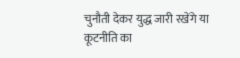चुनौती देकर युद्ध जारी रखेंगे या कूटनीति का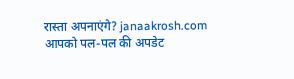रास्ता अपनाएंगे? janaakrosh.com आपको पल-पल की अपडेट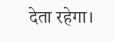देता रहेगा।